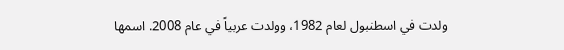ولدت في اسطنبول لعام 1982، وولدت عربياً في عام 2008. اسمها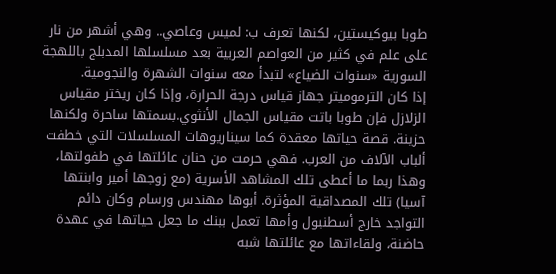طوبا بيوكيستين، لكنها تعرف ب: لميس وعاصي.. وهي أشهر من نار على علم في كثير من العواصم العربية بعد مسلسلها المدبلج باللهجة السورية «سنوات الضياع» لتبدأ معه سنوات الشهرة والنجومية.
إذا كان الترموميتر جهاز قياس درجة الحرارة، وإذا كان ريختر مقياس الزلازل فإن طوبا باتت مقياس الجمال الأنثوي.بسمتها ساحرة ولكنها حزينة. قصة حياتها معقدة كما سيناريوهات المسلسلات التي خطفت ألباب الآلاف من العرب. فهي حرمت من حنان عائلتها في طفولتها، وهذا ربما ما أعطى تلك المشاهد الأسرية (مع زوجها أمير وابنتها آسيا) تلك المصداقية المؤثرة. أبوها مهندس ورسام وكان دائم التواجد خارج أسطنبول وأمها تعمل ببنك ما جعل حياتها في عهدة حاضنة، ولقاءاتها مع عائلتها شبه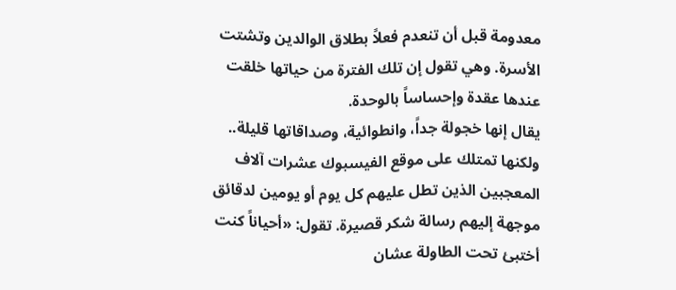معدومة قبل أن تنعدم فعلاً بطلاق الوالدين وتشتت الأسرة. وهي تقول إن تلك الفترة من حياتها خلقت عندها عقدة وإحساساً بالوحدة.
يقال إنها خجولة جداً، وانطوائية، وصداقاتها قليلة.. ولكنها تمتلك على موقع الفيسبوك عشرات آلاف المعجبين الذين تطل عليهم كل يوم أو يومين لدقائق موجهة إليهم رسالة شكر قصيرة. تقول: «أحياناً كنت أختبئ تحت الطاولة عشان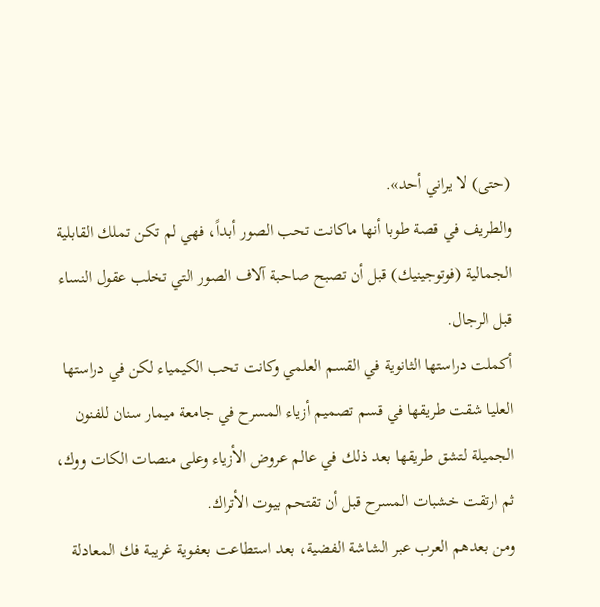(حتى) لا يراني أحد».
والطريف في قصة طوبا أنها ماكانت تحب الصور أبداً، فهي لم تكن تملك القابلية الجمالية (فوتوجينيك) قبل أن تصبح صاحبة آلاف الصور التي تخلب عقول النساء قبل الرجال.
أكملت دراستها الثانوية في القسم العلمي وكانت تحب الكيمياء لكن في دراستها العليا شقت طريقها في قسم تصميم أزياء المسرح في جامعة ميمار سنان للفنون الجميلة لتشق طريقها بعد ذلك في عالم عروض الأزياء وعلى منصات الكات ووك، ثم ارتقت خشبات المسرح قبل أن تقتحم بيوت الأتراك.
ومن بعدهم العرب عبر الشاشة الفضية، بعد استطاعت بعفوية غريبة فك المعادلة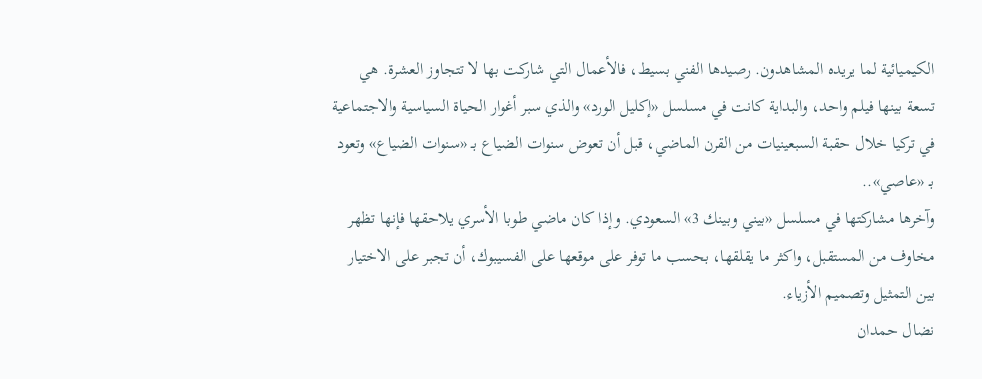الكيميائية لما يريده المشاهدون. رصيدها الفني بسيط، فالأعمال التي شاركت بها لا تتجاوز العشرة. هي تسعة بينها فيلم واحد، والبداية كانت في مسلسل «إكليل الورد» والذي سبر أغوار الحياة السياسية والاجتماعية في تركيا خلال حقبة السبعينيات من القرن الماضي، قبل أن تعوض سنوات الضياع بـ «سنوات الضياع» وتعود بـ «عاصي»..
وآخرها مشاركتها في مسلسل «بيني وبينك 3» السعودي. وإذا كان ماضي طوبا الأسري يلاحقها فإنها تظهر مخاوف من المستقبل، واكثر ما يقلقها، بحسب ما توفر على موقعها على الفسيبوك، أن تجبر على الاختيار بين التمثيل وتصميم الأزياء.
نضال حمدان